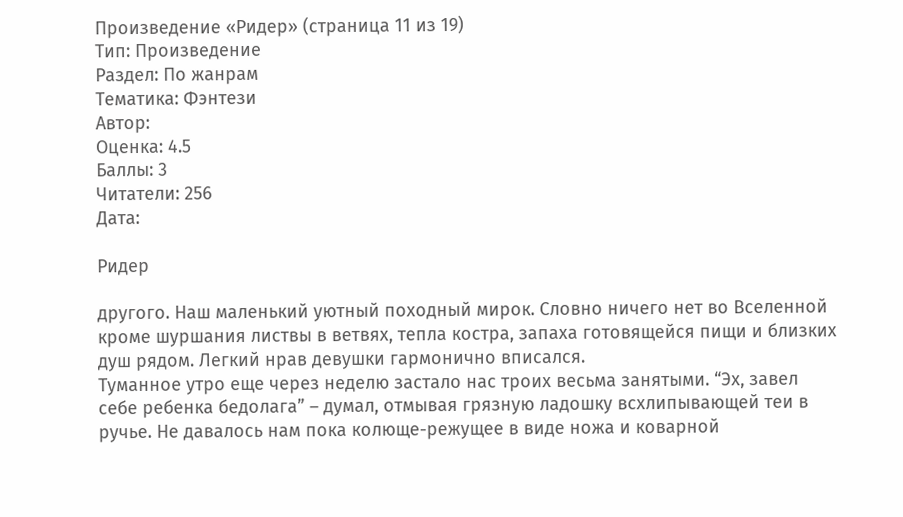Произведение «Ридер» (страница 11 из 19)
Тип: Произведение
Раздел: По жанрам
Тематика: Фэнтези
Автор:
Оценка: 4.5
Баллы: 3
Читатели: 256
Дата:

Ридер

другого. Наш маленький уютный походный мирок. Словно ничего нет во Вселенной кроме шуршания листвы в ветвях, тепла костра, запаха готовящейся пищи и близких душ рядом. Легкий нрав девушки гармонично вписался.
Туманное утро еще через неделю застало нас троих весьма занятыми. “Эх, завел себе ребенка бедолага” – думал, отмывая грязную ладошку всхлипывающей теи в ручье. Не давалось нам пока колюще-режущее в виде ножа и коварной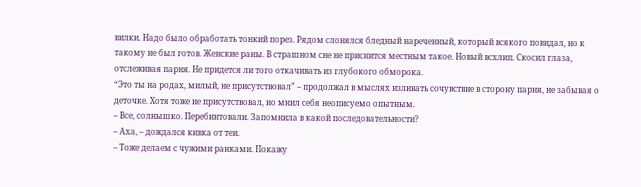вилки. Надо было обработать тонкий порез. Рядом слонялся бледный нареченный, который всякого повидал, но к такому не был готов. Женские раны. В страшном сне не приснится местным такое. Новый всхлип. Скосил глаза, отслеживая парня. Не придется ли того откачивать из глубокого обморока.
“Это ты на родах, милый, не присутствовал” – продолжал в мыслях изливать сочувствие в сторону парня, не забывая о деточке. Хотя тоже не присутствовал, но мнил себя неописуемо опытным.
– Все, солнышко. Перебинтовали. Запомнила в какой последовательности?
– Аха, – дождался кивка от теи.
– Тоже делаем с чужими ранками. Покажу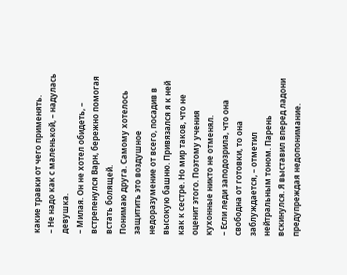какие травки от чего применять.
– Не надо как с маленькой, – надулась девушка.
– Милая. Он не хотел обидеть, – встрепенулся Варн, бережно помогая встать болящей.
Понимаю друга. Самому хотелось защитить это воздушное недоразумение от всего, посадив в высокую башню. Привязался я к ней как к сестре. Но мир таков, что не оценит этого. Поэтому учения кухонные никто не отменял.
– Если леди заподозрила, что она свободна от готовки, то она заблуждается, – отметил нейтральным тоном. Парень вскинулся. Я выставил вперед ладони предупреждая недопонимание.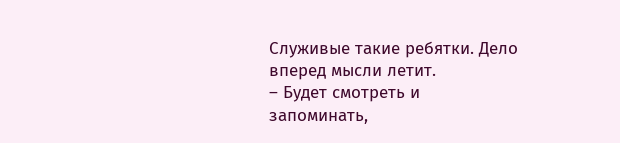Служивые такие ребятки. Дело вперед мысли летит.
– Будет смотреть и запоминать,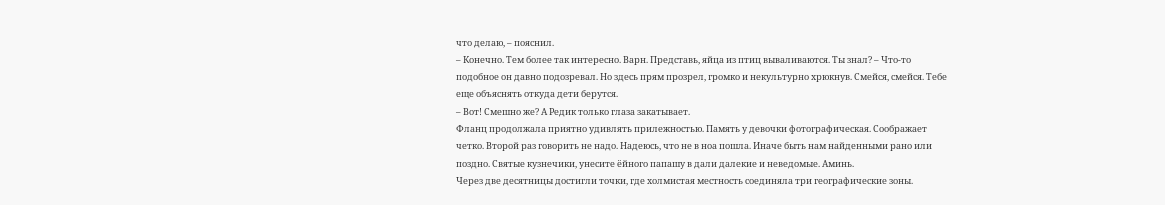что делаю, – пояснил.
– Конечно. Тем более так интересно. Варн. Представь, яйца из птиц вываливаются. Ты знал? – Что-то подобное он давно подозревал. Но здесь прям прозрел, громко и некультурно хрюкнув. Смейся, смейся. Тебе еще объяснять откуда дети берутся.
– Вот! Смешно же? А Редик только глаза закатывает.
Фланц продолжала приятно удивлять прилежностью. Память у девочки фотографическая. Соображает четко. Второй раз говорить не надо. Надеюсь, что не в ноа пошла. Иначе быть нам найденными рано или поздно. Святые кузнечики, унесите ёйного папашу в дали далекие и неведомые. Аминь.
Через две десятницы достигли точки, где холмистая местность соединяла три географические зоны.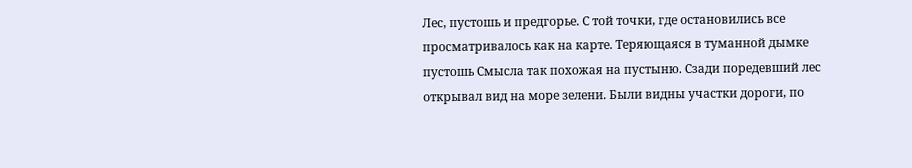Лес, пустошь и предгорье. С той точки, где остановились все просматривалось как на карте. Теряющаяся в туманной дымке пустошь Смысла так похожая на пустыню. Сзади поредевший лес открывал вид на море зелени. Были видны участки дороги, по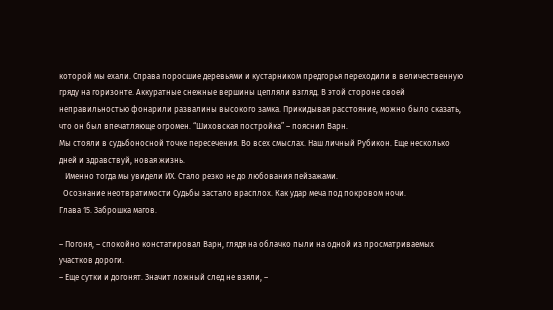которой мы ехали. Справа поросшие деревьями и кустарником предгорья переходили в величественную гряду на горизонте. Аккуратные снежные вершины цепляли взгляд. В этой стороне своей неправильностью фонарили развалины высокого замка. Прикидывая расстояние, можно было сказать, что он был впечатляюще огромен. “Шиховская постройка” – пояснил Варн.
Мы стояли в судьбоносной точке пересечения. Во всех смыслах. Наш личный Рубикон. Еще несколько дней и здравствуй, новая жизнь.
   Именно тогда мы увидели ИХ. Стало резко не до любования пейзажами.
  Осознание неотвратимости Судьбы застало врасплох. Как удар меча под покровом ночи.
Глава 15. Заброшка магов.

– Погоня, – спокойно констатировал Варн, глядя на облачко пыли на одной из просматриваемых участков дороги.
– Еще сутки и догонят. Значит ложный след не взяли, –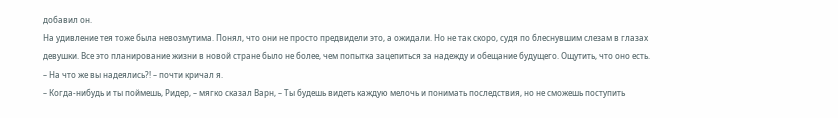добавил он.
На удивление тея тоже была невозмутима. Понял, что они не просто предвидели это, а ожидали. Но не так скоро, судя по блеснувшим слезам в глазах девушки. Все это планирование жизни в новой стране было не более, чем попытка зацепиться за надежду и обещание будущего. Ощутить, что оно есть.
– На что же вы надеялись?! – почти кричал я.
– Когда-нибудь и ты поймешь, Ридер, – мягко сказал Варн, – Ты будешь видеть каждую мелочь и понимать последствия, но не сможешь поступить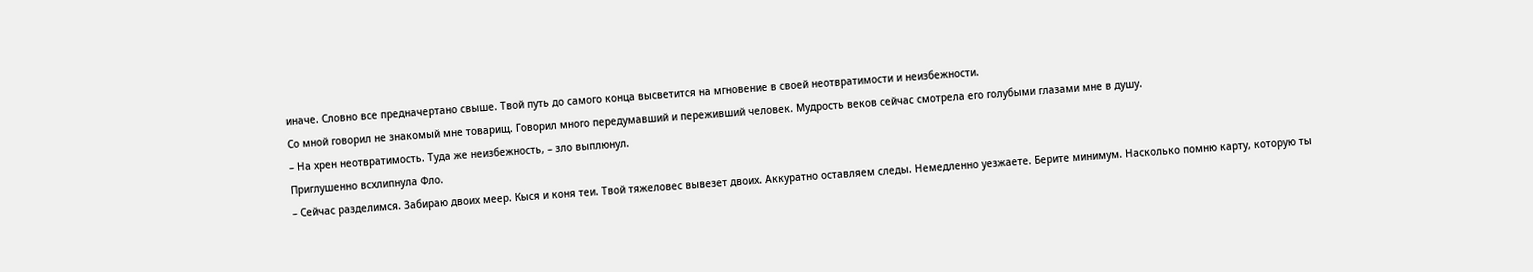иначе. Словно все предначертано свыше. Твой путь до самого конца высветится на мгновение в своей неотвратимости и неизбежности.
Со мной говорил не знакомый мне товарищ. Говорил много передумавший и переживший человек. Мудрость веков сейчас смотрела его голубыми глазами мне в душу.
– На хрен неотвратимость. Туда же неизбежность, – зло выплюнул.
Приглушенно всхлипнула Фло.
– Сейчас разделимся. Забираю двоих меер. Кыся и коня теи. Твой тяжеловес вывезет двоих. Аккуратно оставляем следы. Немедленно уезжаете. Берите минимум. Насколько помню карту, которую ты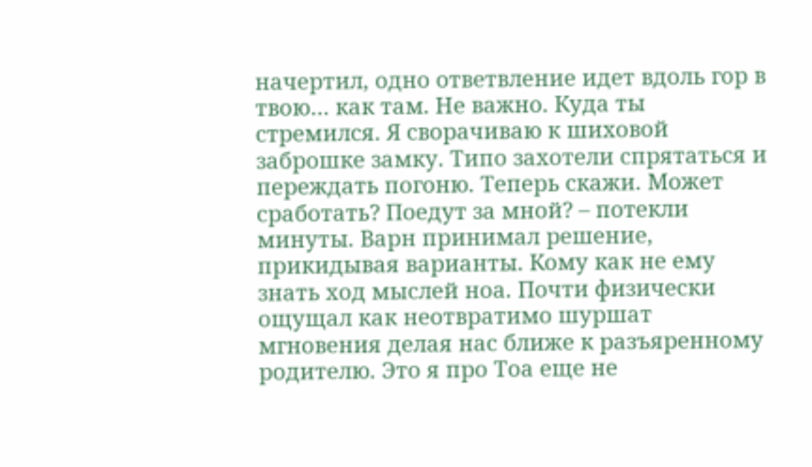начертил, одно ответвление идет вдоль гор в твою… как там. Не важно. Куда ты стремился. Я сворачиваю к шиховой заброшке замку. Типо захотели спрятаться и переждать погоню. Теперь скажи. Может сработать? Поедут за мной? – потекли минуты. Варн принимал решение, прикидывая варианты. Кому как не ему знать ход мыслей ноа. Почти физически ощущал как неотвратимо шуршат мгновения делая нас ближе к разъяренному родителю. Это я про Тоа еще не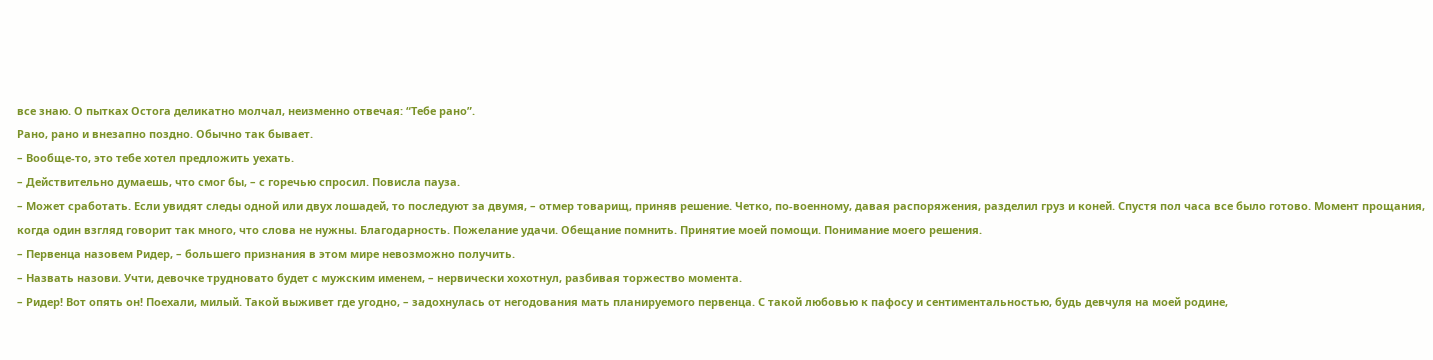все знаю. О пытках Остога деликатно молчал, неизменно отвечая: “Тебе рано”.
Рано, рано и внезапно поздно. Обычно так бывает.
– Вообще-то, это тебе хотел предложить уехать.
– Действительно думаешь, что смог бы, – с горечью спросил. Повисла пауза.
– Может сработать. Если увидят следы одной или двух лошадей, то последуют за двумя, – отмер товарищ, приняв решение. Четко, по-военному, давая распоряжения, разделил груз и коней. Спустя пол часа все было готово. Момент прощания, когда один взгляд говорит так много, что слова не нужны. Благодарность. Пожелание удачи. Обещание помнить. Принятие моей помощи. Понимание моего решения.
– Первенца назовем Ридер, – большего признания в этом мире невозможно получить.
– Назвать назови. Учти, девочке трудновато будет с мужским именем, – нервически хохотнул, разбивая торжество момента.
– Ридер! Вот опять он! Поехали, милый. Такой выживет где угодно, – задохнулась от негодования мать планируемого первенца. С такой любовью к пафосу и сентиментальностью, будь девчуля на моей родине,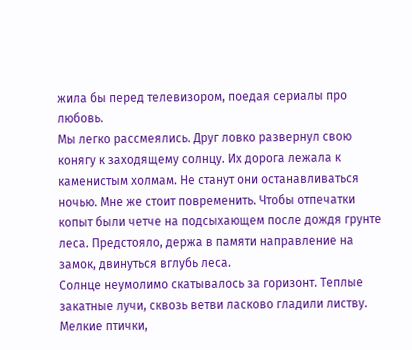жила бы перед телевизором, поедая сериалы про любовь.
Мы легко рассмеялись. Друг ловко развернул свою конягу к заходящему солнцу. Их дорога лежала к каменистым холмам. Не станут они останавливаться ночью. Мне же стоит повременить. Чтобы отпечатки копыт были четче на подсыхающем после дождя грунте леса. Предстояло, держа в памяти направление на замок, двинуться вглубь леса.
Солнце неумолимо скатывалось за горизонт. Теплые закатные лучи, сквозь ветви ласково гладили листву. Мелкие птички,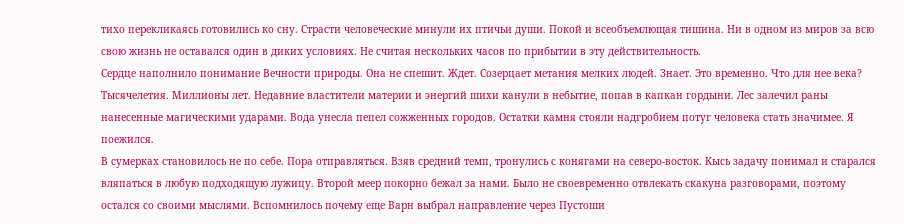тихо перекликаясь готовились ко сну. Страсти человеческие минули их птичьи души. Покой и всеобъемлющая тишина. Ни в одном из миров за всю свою жизнь не оставался один в диких условиях. Не считая нескольких часов по прибытии в эту действительность.
Сердце наполнило понимание Вечности природы. Она не спешит. Ждет. Созерцает метания мелких людей. Знает. Это временно. Что для нее века? Тысячелетия. Миллионы лет. Недавние властители материи и энергий шихи канули в небытие, попав в капкан гордыни. Лес залечил раны нанесенные магическими ударами. Вода унесла пепел сожженных городов. Остатки камня стояли надгробием потуг человека стать значимее. Я поежился.
В сумерках становилось не по себе. Пора отправляться. Взяв средний темп, тронулись с конягами на северо-восток. Кысь задачу понимал и старался вляпаться в любую подходящую лужицу. Второй меер покорно бежал за нами. Было не своевременно отвлекать скакуна разговорами, поэтому остался со своими мыслями. Вспомнилось почему еще Варн выбрал направление через Пустоши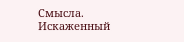Смысла. Искаженный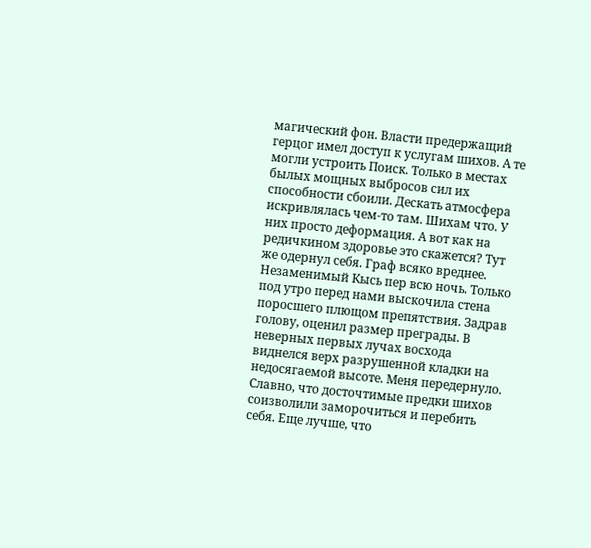магический фон. Власти предержащий герцог имел доступ к услугам шихов. А те могли устроить Поиск. Только в местах былых мощных выбросов сил их способности сбоили. Дескать атмосфера искривлялась чем-то там. Шихам что. У них просто деформация. А вот как на редичкином здоровье это скажется? Тут же одернул себя. Граф всяко вреднее.
Незаменимый Кысь пер всю ночь. Только под утро перед нами выскочила стена поросшего плющом препятствия. Задрав голову, оценил размер преграды. В неверных первых лучах восхода виднелся верх разрушенной кладки на недосягаемой высоте. Меня передернуло. Славно, что досточтимые предки шихов соизволили заморочиться и перебить себя. Еще лучше, что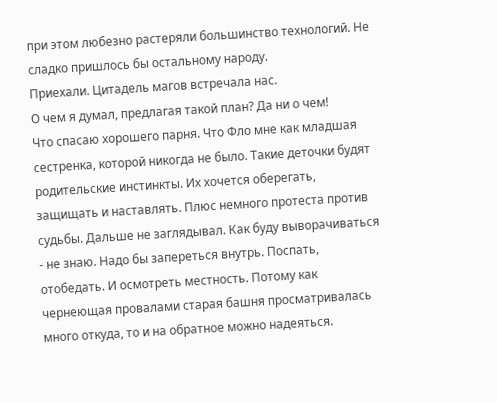при этом любезно растеряли большинство технологий. Не сладко пришлось бы остальному народу.
Приехали. Цитадель магов встречала нас.
О чем я думал, предлагая такой план? Да ни о чем!
Что спасаю хорошего парня. Что Фло мне как младшая сестренка, которой никогда не было. Такие деточки будят родительские инстинкты. Их хочется оберегать, защищать и наставлять. Плюс немного протеста против судьбы. Дальше не заглядывал. Как буду выворачиваться - не знаю. Надо бы запереться внутрь. Поспать, отобедать. И осмотреть местность. Потому как чернеющая провалами старая башня просматривалась много откуда, то и на обратное можно надеяться.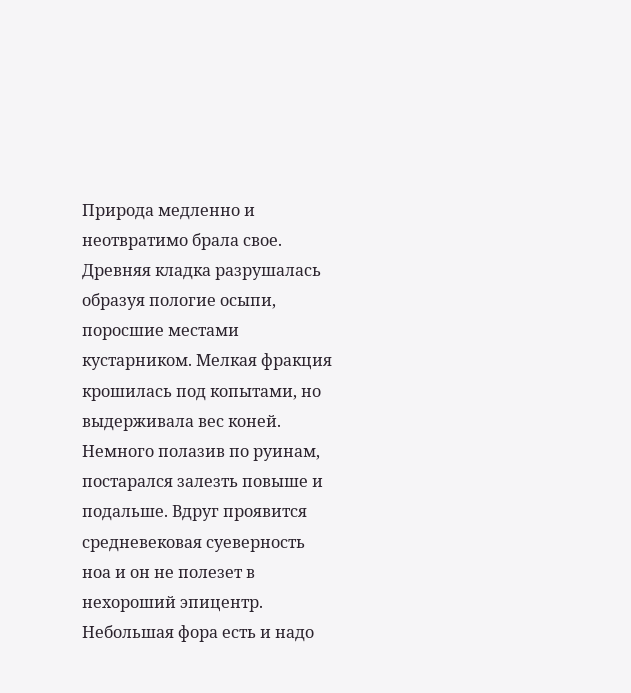Природа медленно и неотвратимо брала свое. Древняя кладка разрушалась образуя пологие осыпи, поросшие местами кустарником. Мелкая фракция крошилась под копытами, но выдерживала вес коней. Немного полазив по руинам, постарался залезть повыше и подальше. Вдруг проявится средневековая суеверность ноа и он не полезет в нехороший эпицентр. Небольшая фора есть и надо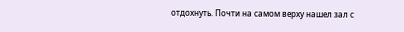отдохнуть. Почти на самом верху нашел зал с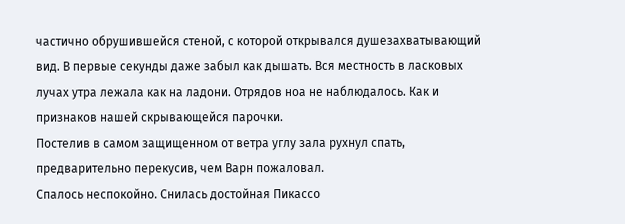частично обрушившейся стеной, с которой открывался душезахватывающий вид. В первые секунды даже забыл как дышать. Вся местность в ласковых лучах утра лежала как на ладони. Отрядов ноа не наблюдалось. Как и признаков нашей скрывающейся парочки.
Постелив в самом защищенном от ветра углу зала рухнул спать, предварительно перекусив, чем Варн пожаловал.
Спалось неспокойно. Снилась достойная Пикассо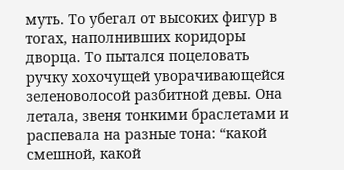муть. То убегал от высоких фигур в тогах, наполнивших коридоры дворца. То пытался поцеловать ручку хохочущей уворачивающейся зеленоволосой разбитной девы. Она летала, звеня тонкими браслетами и распевала на разные тона: “какой смешной, какой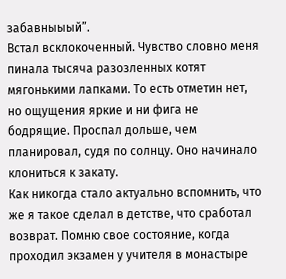забавныыый”.
Встал всклокоченный. Чувство словно меня пинала тысяча разозленных котят мягонькими лапками. То есть отметин нет, но ощущения яркие и ни фига не бодрящие. Проспал дольше, чем планировал, судя по солнцу. Оно начинало клониться к закату.
Как никогда стало актуально вспомнить, что же я такое сделал в детстве, что сработал возврат. Помню свое состояние, когда проходил экзамен у учителя в монастыре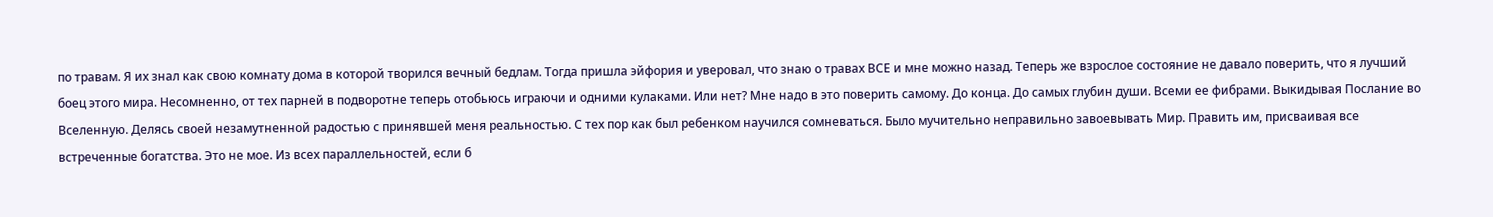по травам. Я их знал как свою комнату дома в которой творился вечный бедлам. Тогда пришла эйфория и уверовал, что знаю о травах ВСЕ и мне можно назад. Теперь же взрослое состояние не давало поверить, что я лучший боец этого мира. Несомненно, от тех парней в подворотне теперь отобьюсь играючи и одними кулаками. Или нет? Мне надо в это поверить самому. До конца. До самых глубин души. Всеми ее фибрами. Выкидывая Послание во Вселенную. Делясь своей незамутненной радостью с принявшей меня реальностью. С тех пор как был ребенком научился сомневаться. Было мучительно неправильно завоевывать Мир. Править им, присваивая все встреченные богатства. Это не мое. Из всех параллельностей, если б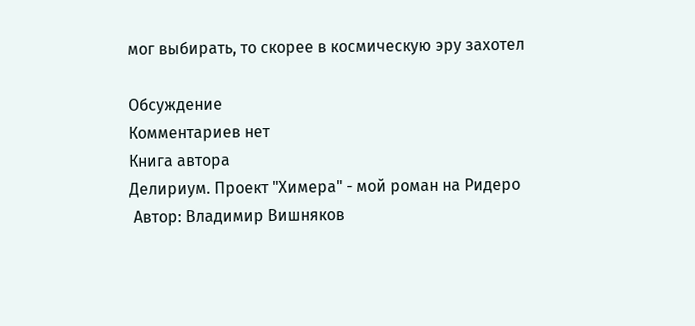мог выбирать, то скорее в космическую эру захотел

Обсуждение
Комментариев нет
Книга автора
Делириум. Проект "Химера" - мой роман на Ридеро
 Автор: Владимир Вишняков